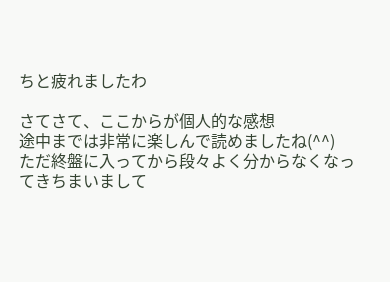ちと疲れましたわ

さてさて、ここからが個人的な感想
途中までは非常に楽しんで読めましたね(^^)
ただ終盤に入ってから段々よく分からなくなってきちまいまして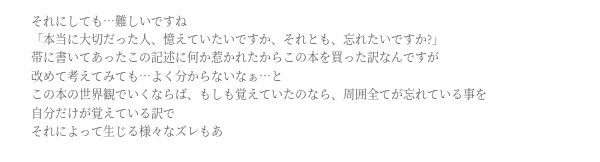それにしても…難しいですね
「本当に大切だった人、憶えていたいですか、それとも、忘れたいですか?」
帯に書いてあったこの記述に何か惹かれたからこの本を買った訳なんですが
改めて考えてみても…よく分からないなぁ…と
この本の世界観でいくならば、もしも覚えていたのなら、周囲全てが忘れている事を自分だけが覚えている訳で
それによって生じる様々なズレもあ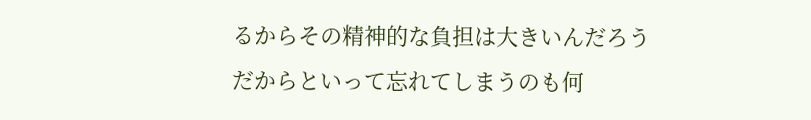るからその精神的な負担は大きいんだろう
だからといって忘れてしまうのも何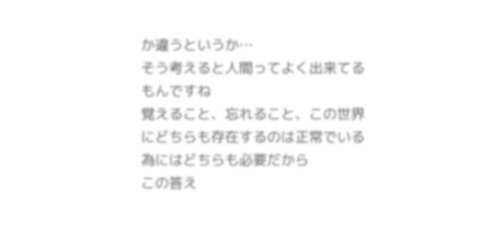か違うというか…
そう考えると人間ってよく出来てるもんですね
覚えること、忘れること、この世界にどちらも存在するのは正常でいる為にはどちらも必要だから
この答え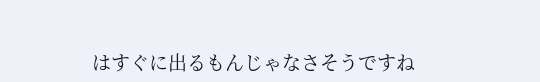はすぐに出るもんじゃなさそうですね